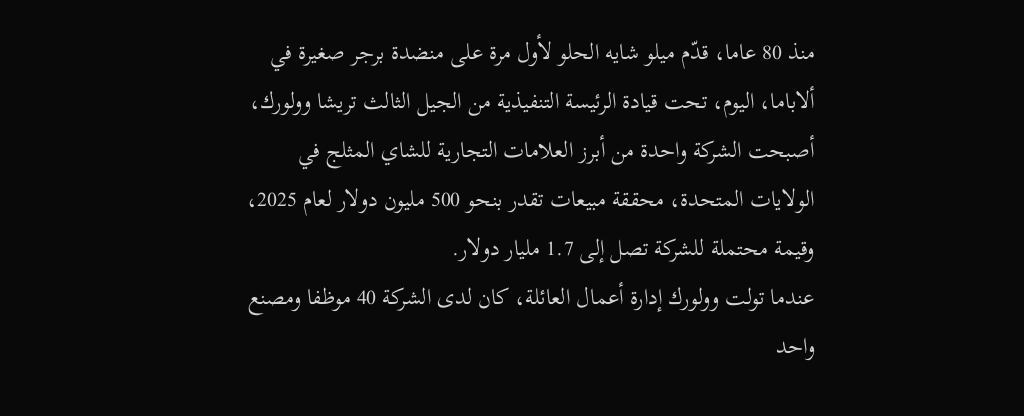منذ 80 عاما، قدّم ميلو شايه الحلو لأول مرة على منضدة برجر صغيرة في ألاباما، اليوم، تحت قيادة الرئيسة التنفيذية من الجيل الثالث تريشا وولورك، أصبحت الشركة واحدة من أبرز العلامات التجارية للشاي المثلج في الولايات المتحدة، محققة مبيعات تقدر بنحو 500 مليون دولار لعام 2025، وقيمة محتملة للشركة تصل إلى 1.7 مليار دولار.
عندما تولت وولورك إدارة أعمال العائلة، كان لدى الشركة 40 موظفا ومصنع واحد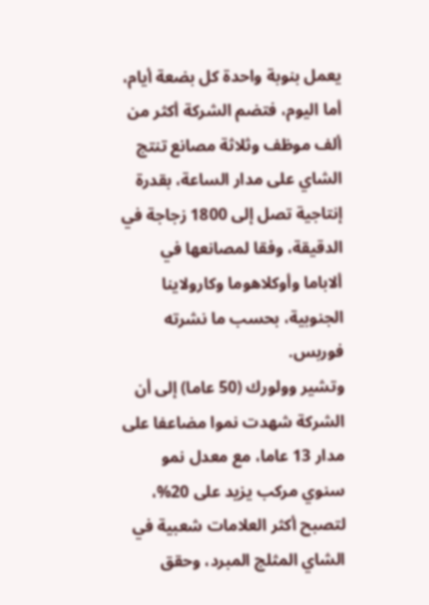يعمل بنوبة واحدة كل بضعة أيام، أما اليوم، فتضم الشركة أكثر من ألف موظف وثلاثة مصانع تنتج الشاي على مدار الساعة، بقدرة إنتاجية تصل إلى 1800 زجاجة في الدقيقة، وفقا لمصانعها في ألاباما وأوكلاهوما وكارولاينا الجنوبية، بحسب ما نشرته فوربس.
وتشير وولورك (50 عاما) إلى أن الشركة شهدت نموا مضاعفا على مدار 13 عاما، مع معدل نمو سنوي مركب يزيد على 20%، لتصبح أكثر العلامات شعبية في الشاي المثلج المبرد، وحقق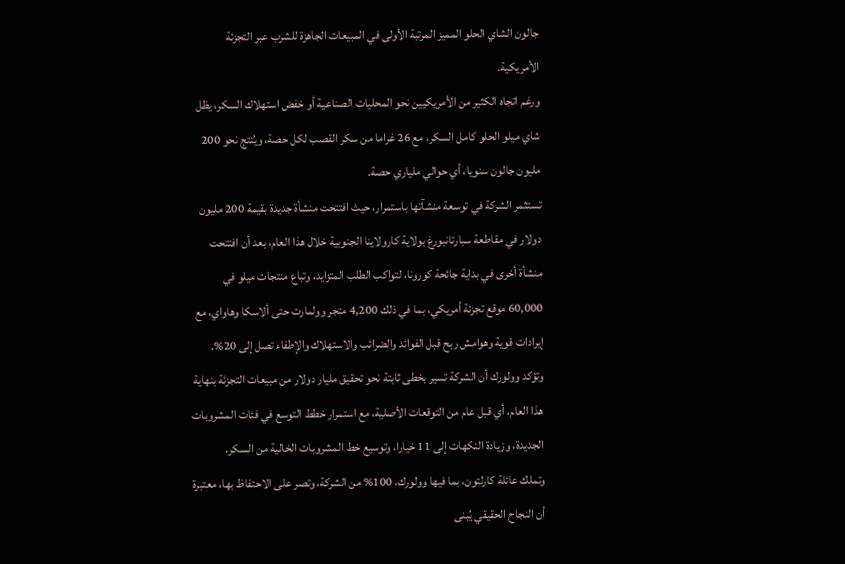جالون الشاي الحلو المميز المرتبة الأولى في المبيعات الجاهزة للشرب عبر التجزئة الأمريكية.
ورغم اتجاه الكثير من الأمريكيين نحو المحليات الصناعية أو خفض استهلاك السكر، يظل شاي ميلو الحلو كامل السكر، مع 26 غراما من سكر القصب لكل حصة، ويُنتج نحو 200 مليون جالون سنويا، أي حوالي ملياري حصة.
تستثمر الشركة في توسعة منشآتها باستمرار، حيث افتتحت منشأة جديدة بقيمة 200 مليون دولار في مقاطعة سبارتانبورغ بولاية كارولاينا الجنوبية خلال هذا العام، بعد أن افتتحت منشأة أخرى في بداية جائحة كورونا، لتواكب الطلب المتزايد، وتباع منتجات ميلو في 60,000 موقع تجزئة أمريكي، بما في ذلك 4,200 متجر وولمارت حتى ألاسكا وهاواي، مع إيرادات قوية وهوامش ربح قبل الفوائد والضرائب والاستهلاك والإطفاء تصل إلى 20%.
وتؤكد وولورك أن الشركة تسير بخطى ثابتة نحو تحقيق مليار دولار من مبيعات التجزئة بنهاية هذا العام، أي قبل عام من التوقعات الأصلية، مع استمرار خطط التوسع في فئات المشروبات الجديدة، وزيادة النكهات إلى 11 خيارا، وتوسيع خط المشروبات الخالية من السكر.
وتملك عائلة كارلتون، بما فيها وولورك، 100% من الشركة، وتصر على الاحتفاظ بها، معتبرة أن النجاح الحقيقي يُبنى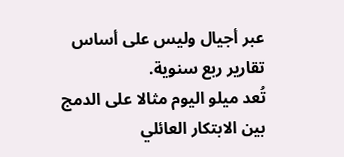عبر أجيال وليس على أساس تقارير ربع سنوية.
تُعد ميلو اليوم مثالا على الدمج بين الابتكار العائلي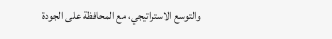والتوسع الاستراتيجي، مع المحافظة على الجودة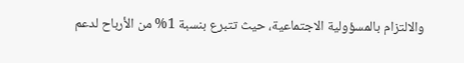والالتزام بالمسؤولية الاجتماعية، حيث تتبرع بنسبة 1% من الأرباح لدعم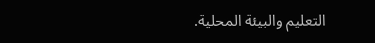التعليم والبيئة المحلية.